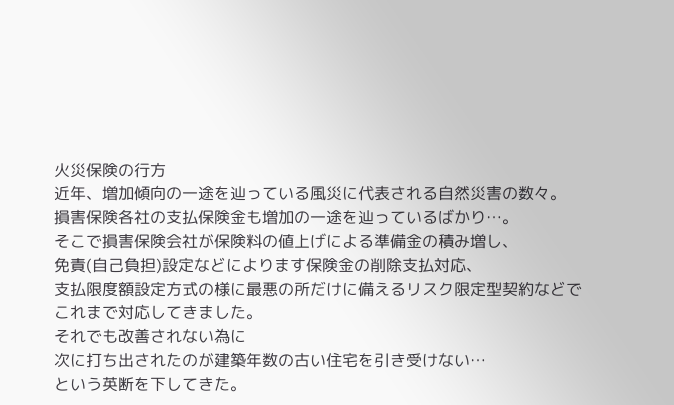火災保険の行方
近年、増加傾向の一途を辿っている風災に代表される自然災害の数々。
損害保険各社の支払保険金も増加の一途を辿っているばかり…。
そこで損害保険会社が保険料の値上げによる準備金の積み増し、
免責(自己負担)設定などによります保険金の削除支払対応、
支払限度額設定方式の様に最悪の所だけに備えるリスク限定型契約などで
これまで対応してきました。
それでも改善されない為に
次に打ち出されたのが建築年数の古い住宅を引き受けない…
という英断を下してきた。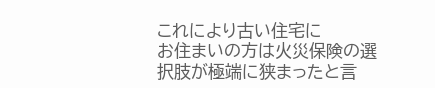これにより古い住宅に
お住まいの方は火災保険の選択肢が極端に狭まったと言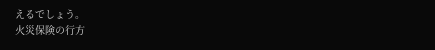えるでしょう。
火災保険の行方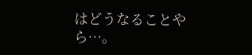はどうなることやら…。